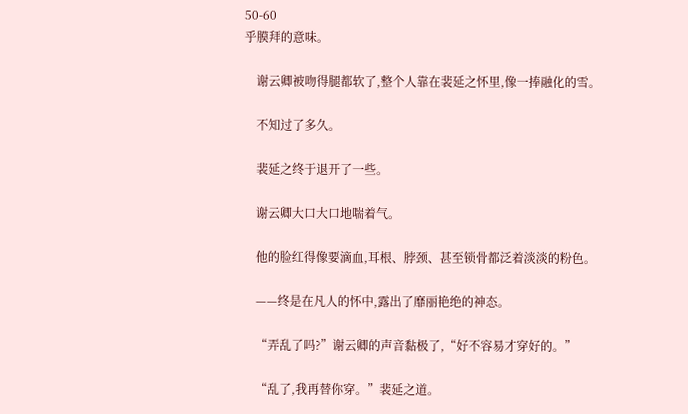50-60
乎膜拜的意味。

    谢云卿被吻得腿都软了,整个人靠在裴延之怀里,像一捧融化的雪。

    不知过了多久。

    裴延之终于退开了一些。

    谢云卿大口大口地喘着气。

    他的脸红得像要滴血,耳根、脖颈、甚至锁骨都泛着淡淡的粉色。

    ——终是在凡人的怀中,露出了靡丽艳绝的神态。

    “弄乱了吗?”谢云卿的声音黏极了,“好不容易才穿好的。”

    “乱了,我再替你穿。”裴延之道。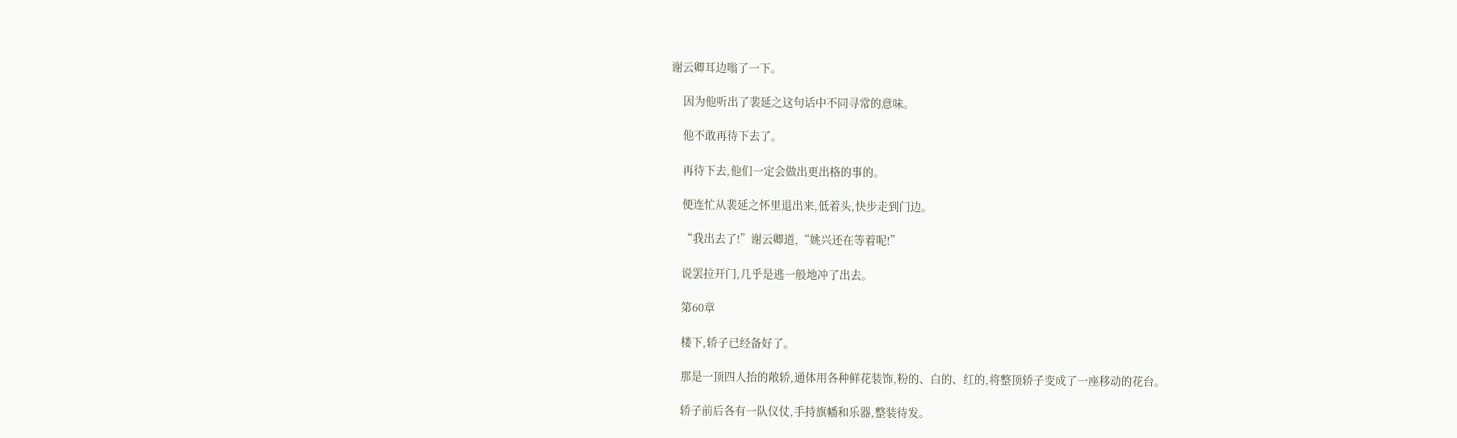谢云卿耳边嗡了一下。

    因为他听出了裴延之这句话中不同寻常的意味。

    他不敢再待下去了。

    再待下去,他们一定会做出更出格的事的。

    便连忙从裴延之怀里退出来,低着头,快步走到门边。

    “我出去了!”谢云卿道,“姚兴还在等着呢!”

    说罢拉开门,几乎是逃一般地冲了出去。

    第60章

    楼下,轿子已经备好了。

    那是一顶四人抬的敞轿,通体用各种鲜花装饰,粉的、白的、红的,将整顶轿子变成了一座移动的花台。

    轿子前后各有一队仪仗,手持旗幡和乐器,整装待发。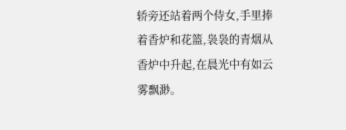轿旁还站着两个侍女,手里捧着香炉和花篮,袅袅的青烟从香炉中升起,在晨光中有如云雾飘渺。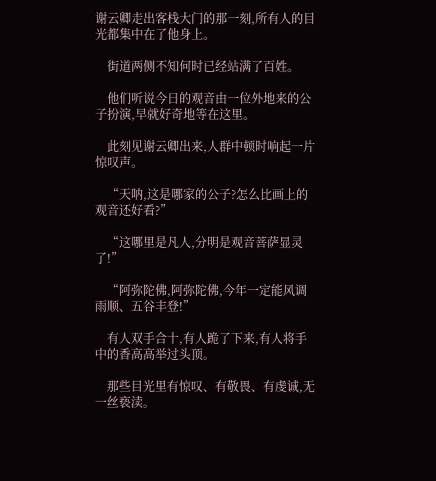谢云卿走出客栈大门的那一刻,所有人的目光都集中在了他身上。

    街道两侧不知何时已经站满了百姓。

    他们听说今日的观音由一位外地来的公子扮演,早就好奇地等在这里。

    此刻见谢云卿出来,人群中顿时响起一片惊叹声。

    “天呐,这是哪家的公子?怎么比画上的观音还好看?”

    “这哪里是凡人,分明是观音菩萨显灵了!”

    “阿弥陀佛,阿弥陀佛,今年一定能风调雨顺、五谷丰登!”

    有人双手合十,有人跪了下来,有人将手中的香高高举过头顶。

    那些目光里有惊叹、有敬畏、有虔诚,无一丝亵渎。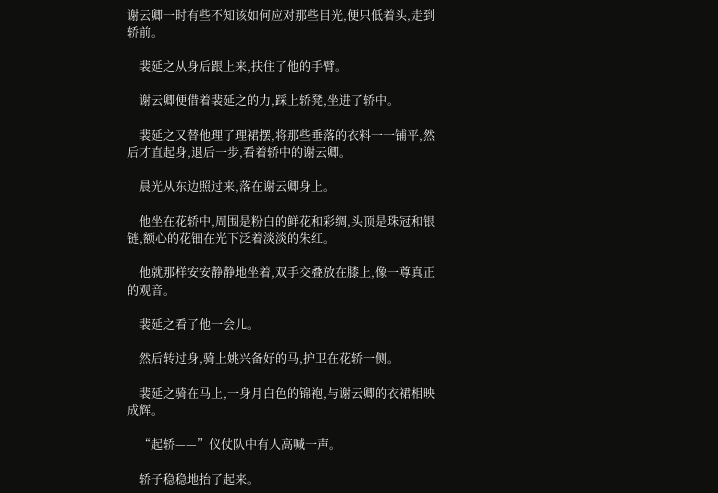谢云卿一时有些不知该如何应对那些目光,便只低着头,走到轿前。

    裴延之从身后跟上来,扶住了他的手臂。

    谢云卿便借着裴延之的力,踩上轿凳,坐进了轿中。

    裴延之又替他理了理裙摆,将那些垂落的衣料一一铺平,然后才直起身,退后一步,看着轿中的谢云卿。

    晨光从东边照过来,落在谢云卿身上。

    他坐在花轿中,周围是粉白的鲜花和彩绸,头顶是珠冠和银链,额心的花钿在光下泛着淡淡的朱红。

    他就那样安安静静地坐着,双手交叠放在膝上,像一尊真正的观音。

    裴延之看了他一会儿。

    然后转过身,骑上姚兴备好的马,护卫在花轿一侧。

    裴延之骑在马上,一身月白色的锦袍,与谢云卿的衣裙相映成辉。

    “起轿——”仪仗队中有人高喊一声。

    轿子稳稳地抬了起来。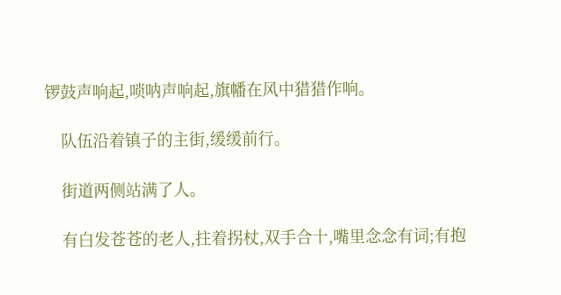锣鼓声响起,唢呐声响起,旗幡在风中猎猎作响。

    队伍沿着镇子的主街,缓缓前行。

    街道两侧站满了人。

    有白发苍苍的老人,拄着拐杖,双手合十,嘴里念念有词;有抱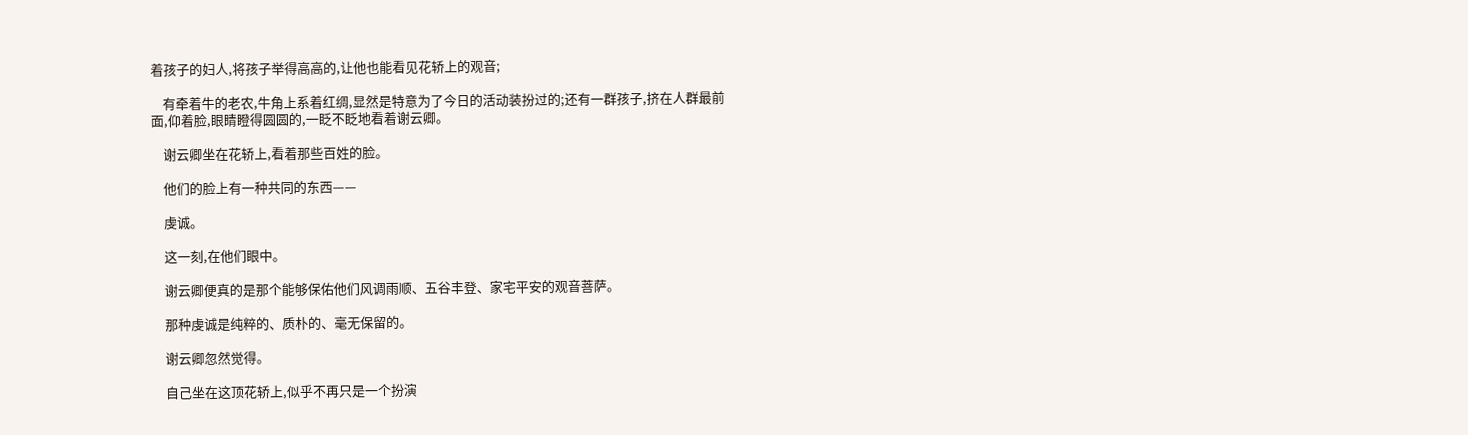着孩子的妇人,将孩子举得高高的,让他也能看见花轿上的观音;

    有牵着牛的老农,牛角上系着红绸,显然是特意为了今日的活动装扮过的;还有一群孩子,挤在人群最前面,仰着脸,眼睛瞪得圆圆的,一眨不眨地看着谢云卿。

    谢云卿坐在花轿上,看着那些百姓的脸。

    他们的脸上有一种共同的东西——

    虔诚。

    这一刻,在他们眼中。

    谢云卿便真的是那个能够保佑他们风调雨顺、五谷丰登、家宅平安的观音菩萨。

    那种虔诚是纯粹的、质朴的、毫无保留的。

    谢云卿忽然觉得。

    自己坐在这顶花轿上,似乎不再只是一个扮演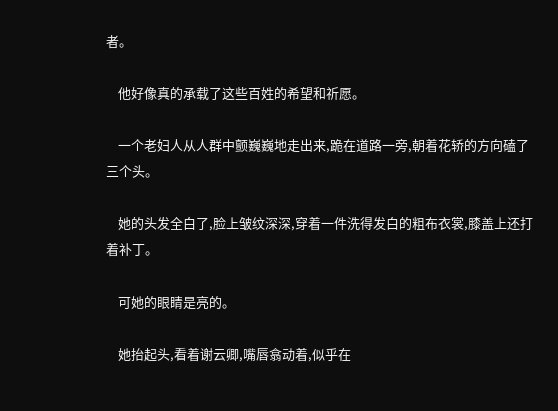者。

    他好像真的承载了这些百姓的希望和祈愿。

    一个老妇人从人群中颤巍巍地走出来,跪在道路一旁,朝着花轿的方向磕了三个头。

    她的头发全白了,脸上皱纹深深,穿着一件洗得发白的粗布衣裳,膝盖上还打着补丁。

    可她的眼睛是亮的。

    她抬起头,看着谢云卿,嘴唇翕动着,似乎在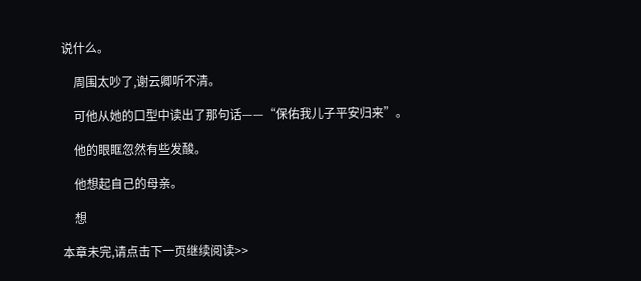说什么。

    周围太吵了,谢云卿听不清。

    可他从她的口型中读出了那句话——“保佑我儿子平安归来”。

    他的眼眶忽然有些发酸。

    他想起自己的母亲。

    想

本章未完,请点击下一页继续阅读>>